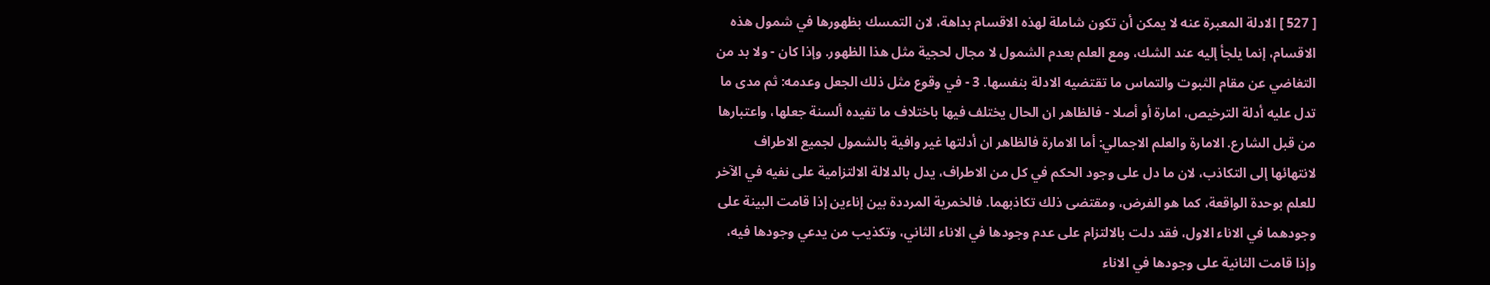[ 527 ] الادلة المعبرة عنه لا يمكن أن تكون شاملة لهذه الاقسام بداهة، لان التمسك بظهورها في شمول هذه الاقسام، إنما يلجأ إليه عند الشك، ومع العلم بعدم الشمول لا مجال لحجية مثل هذا الظهور. وإذا كان - ولا بد من التغاضي عن مقام الثبوت والتماس ما تقتضيه الادلة بنفسها. 3 - في وقوع مثل ذلك الجعل وعدمه: ثم مدى ما تدل عليه أدلة الترخيص، امارة أو أصلا - فالظاهر ان الحال يختلف فيها باختلاف ما تفيده ألسنة جعلها، واعتبارها من قبل الشارع. الامارة والعلم الاجمالي: أما الامارة فالظاهر ان أدلتها غير وافية بالشمول لجميع الاطراف لانتهائها إلى التكاذب، لان ما دل على وجود الحكم في كل من الاطراف، يدل بالدلالة الالتزامية على نفيه في الآخر للعلم بوحدة الواقعة، كما هو الفرض، ومقتضى ذلك تكاذبهما. فالخمرية المرددة بين إناءين إذا قامت البينة على وجودهما في الاناء الاول، فقد دلت بالالتزام على عدم وجودها في الاناء الثاني، وتكذيب من يدعي وجودها فيه، وإذا قامت الثانية على وجودها في الاناء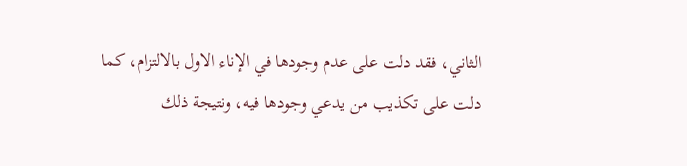الثاني، فقد دلت على عدم وجودها في الإناء الاول بالالتزام، كما دلت على تكذيب من يدعي وجودها فيه، ونتيجة ذلك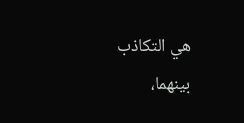هي التكاذب بينهما،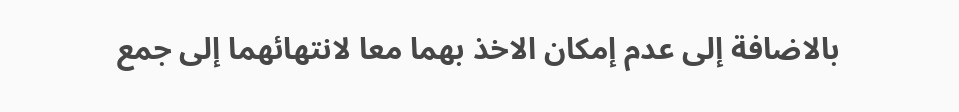بالاضافة إلى عدم إمكان الاخذ بهما معا لانتهائهما إلى جمع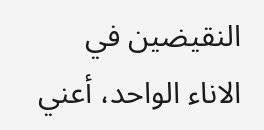النقيضين في الاناء الواحد، أعني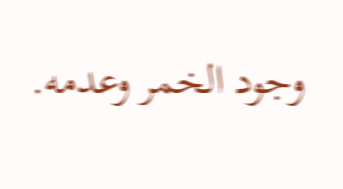وجود الخمر وعدمه.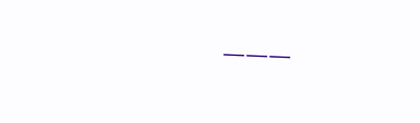___